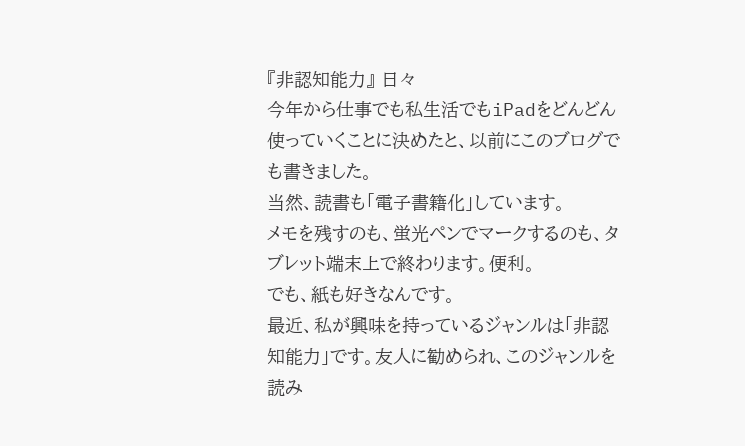『非認知能力』 日々
今年から仕事でも私生活でもiPadをどんどん使っていくことに決めたと、以前にこのブログでも書きました。
当然、読書も「電子書籍化」しています。
メモを残すのも、蛍光ペンでマークするのも、タブレット端末上で終わります。便利。
でも、紙も好きなんです。
最近、私が興味を持っているジャンルは「非認知能力」です。友人に勧められ、このジャンルを読み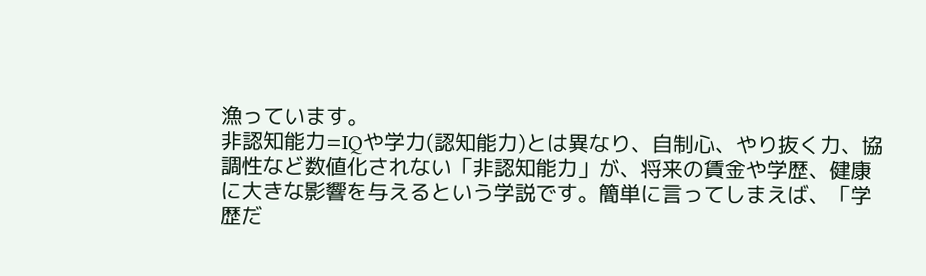漁っています。
非認知能力=IQや学力(認知能力)とは異なり、自制心、やり抜く力、協調性など数値化されない「非認知能力」が、将来の賃金や学歴、健康に大きな影響を与えるという学説です。簡単に言ってしまえば、「学歴だ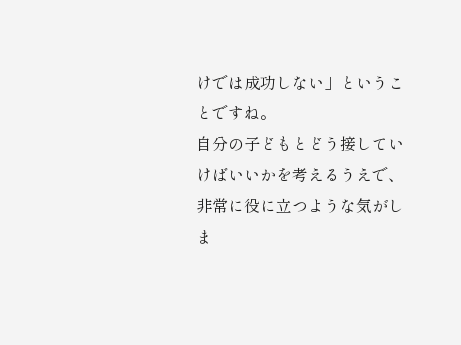けでは成功しない」ということですね。
自分の子どもとどう接していけばいいかを考えるうえで、非常に役に立つような気がしま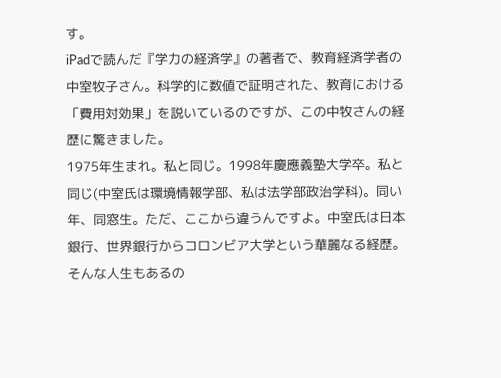す。
iPadで読んだ『学力の経済学』の著者で、教育経済学者の中室牧子さん。科学的に数値で証明された、教育における「費用対効果」を説いているのですが、この中牧さんの経歴に驚きました。
1975年生まれ。私と同じ。1998年慶應義塾大学卒。私と同じ(中室氏は環境情報学部、私は法学部政治学科)。同い年、同窓生。ただ、ここから違うんですよ。中室氏は日本銀行、世界銀行からコロンビア大学という華麗なる経歴。そんな人生もあるの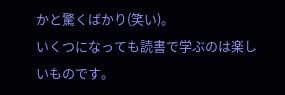かと驚くばかり(笑い)。
いくつになっても読書で学ぶのは楽しいものです。